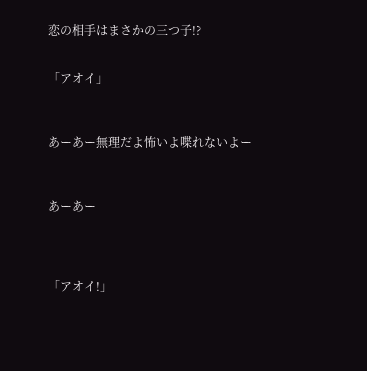恋の相手はまさかの三つ子!?


「アオイ」



あーあー無理だよ怖いよ喋れないよー



あーあー




「アオイ!」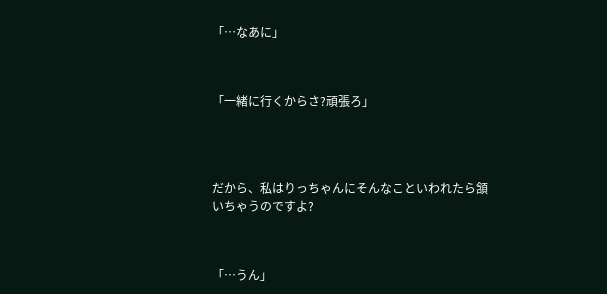「…なあに」



「一緒に行くからさ?頑張ろ」




だから、私はりっちゃんにそんなこといわれたら頷いちゃうのですよ?



「…うん」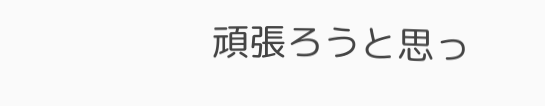頑張ろうと思っ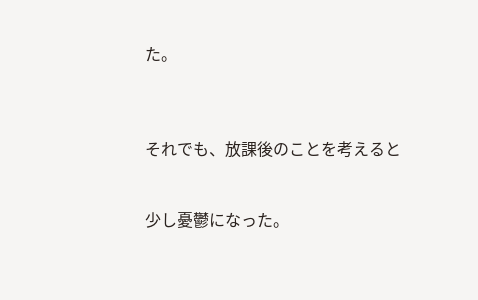た。



それでも、放課後のことを考えると


少し憂鬱になった。